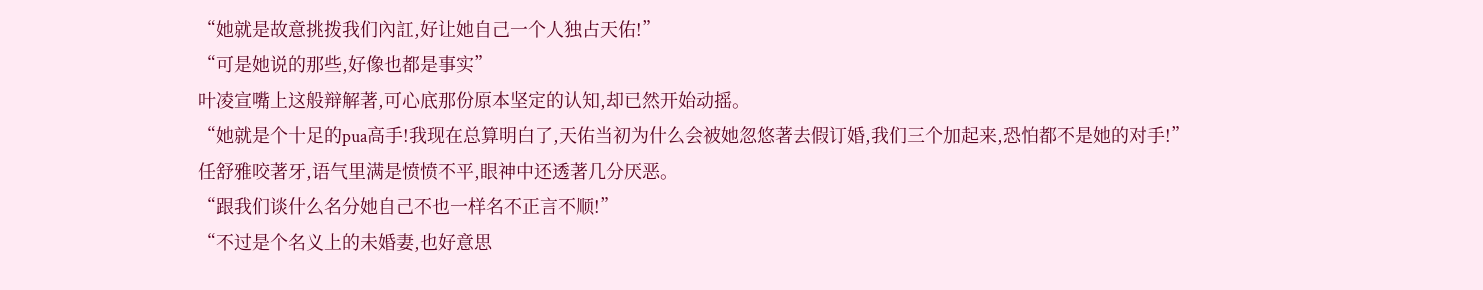“她就是故意挑拨我们內訌,好让她自己一个人独占天佑!”
“可是她说的那些,好像也都是事实”
叶凌宣嘴上这般辩解著,可心底那份原本坚定的认知,却已然开始动摇。
“她就是个十足的pua高手!我现在总算明白了,天佑当初为什么会被她忽悠著去假订婚,我们三个加起来,恐怕都不是她的对手!”
任舒雅咬著牙,语气里满是愤愤不平,眼神中还透著几分厌恶。
“跟我们谈什么名分她自己不也一样名不正言不顺!”
“不过是个名义上的未婚妻,也好意思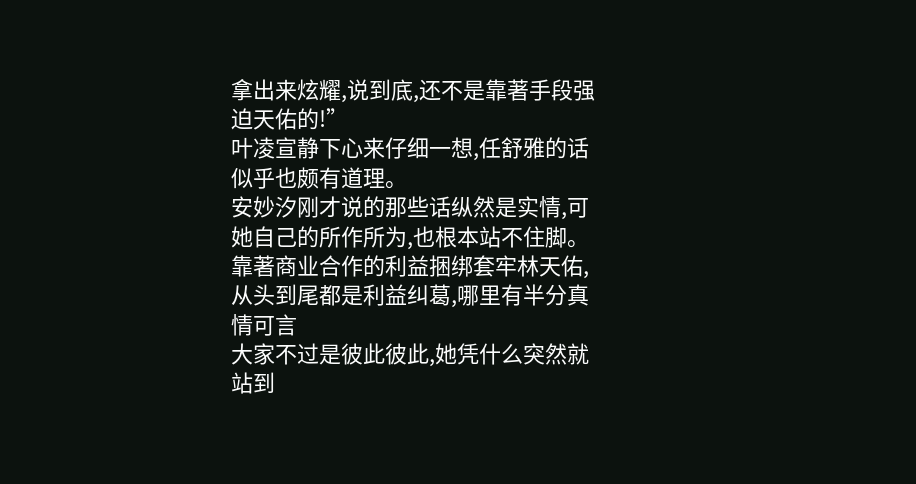拿出来炫耀,说到底,还不是靠著手段强迫天佑的!”
叶凌宣静下心来仔细一想,任舒雅的话似乎也颇有道理。
安妙汐刚才说的那些话纵然是实情,可她自己的所作所为,也根本站不住脚。
靠著商业合作的利益捆绑套牢林天佑,从头到尾都是利益纠葛,哪里有半分真情可言
大家不过是彼此彼此,她凭什么突然就站到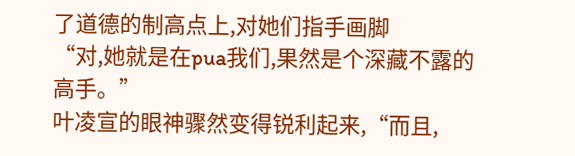了道德的制高点上,对她们指手画脚
“对,她就是在pua我们,果然是个深藏不露的高手。”
叶凌宣的眼神骤然变得锐利起来,“而且,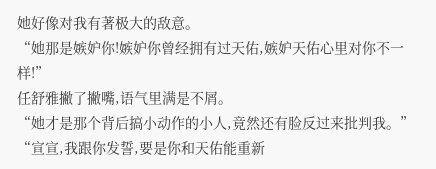她好像对我有著极大的敌意。
“她那是嫉妒你!嫉妒你曾经拥有过天佑,嫉妒天佑心里对你不一样!”
任舒雅撇了撇嘴,语气里满是不屑。
“她才是那个背后搞小动作的小人,竟然还有脸反过来批判我。”
“宣宣,我跟你发誓,要是你和天佑能重新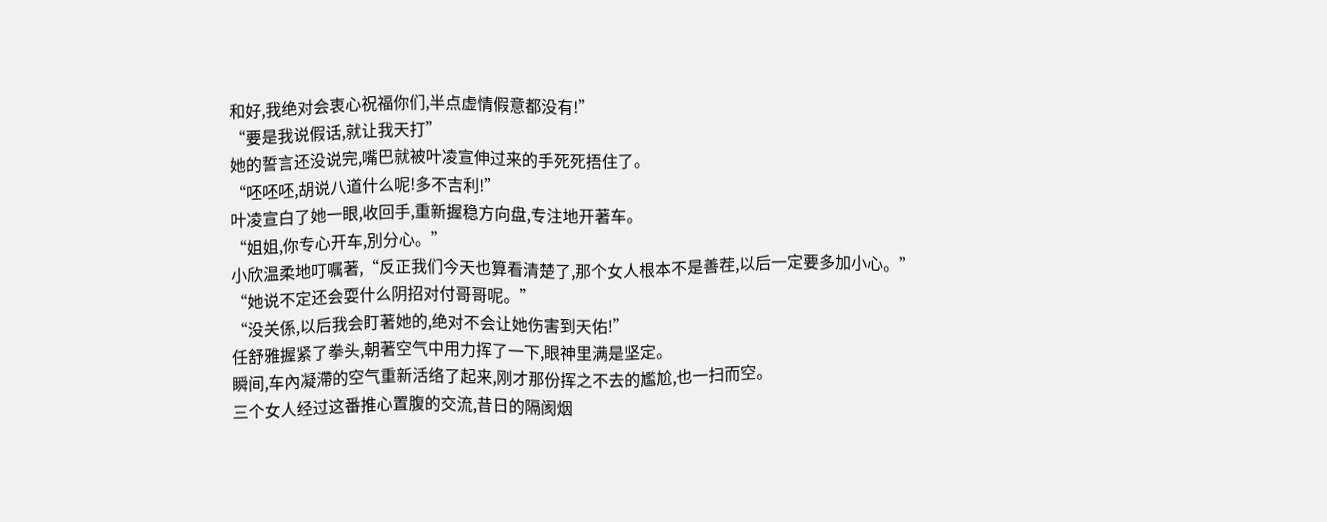和好,我绝对会衷心祝福你们,半点虚情假意都没有!”
“要是我说假话,就让我天打”
她的誓言还没说完,嘴巴就被叶凌宣伸过来的手死死捂住了。
“呸呸呸,胡说八道什么呢!多不吉利!”
叶凌宣白了她一眼,收回手,重新握稳方向盘,专注地开著车。
“姐姐,你专心开车,別分心。”
小欣温柔地叮嘱著,“反正我们今天也算看清楚了,那个女人根本不是善茬,以后一定要多加小心。”
“她说不定还会耍什么阴招对付哥哥呢。”
“没关係,以后我会盯著她的,绝对不会让她伤害到天佑!”
任舒雅握紧了拳头,朝著空气中用力挥了一下,眼神里满是坚定。
瞬间,车內凝滯的空气重新活络了起来,刚才那份挥之不去的尷尬,也一扫而空。
三个女人经过这番推心置腹的交流,昔日的隔阂烟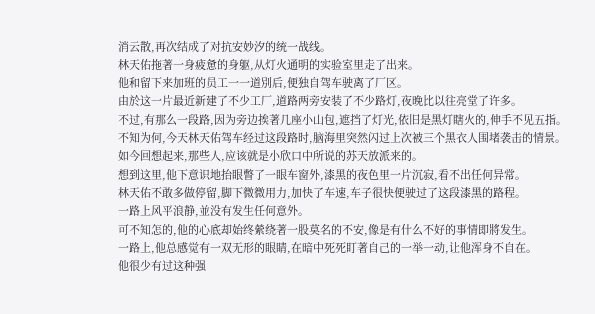消云散,再次结成了对抗安妙汐的统一战线。
林天佑拖著一身疲惫的身躯,从灯火通明的实验室里走了出来。
他和留下来加班的员工一一道別后,便独自驾车驶离了厂区。
由於这一片最近新建了不少工厂,道路两旁安装了不少路灯,夜晚比以往亮堂了许多。
不过,有那么一段路,因为旁边挨著几座小山包,遮挡了灯光,依旧是黑灯瞎火的,伸手不见五指。
不知为何,今天林天佑驾车经过这段路时,脑海里突然闪过上次被三个黑衣人围堵袭击的情景。
如今回想起来,那些人,应该就是小欣口中所说的苏天放派来的。
想到这里,他下意识地抬眼瞥了一眼车窗外,漆黑的夜色里一片沉寂,看不出任何异常。
林天佑不敢多做停留,脚下微微用力,加快了车速,车子很快便驶过了这段漆黑的路程。
一路上风平浪静,並没有发生任何意外。
可不知怎的,他的心底却始终縈绕著一股莫名的不安,像是有什么不好的事情即將发生。
一路上,他总感觉有一双无形的眼睛,在暗中死死盯著自己的一举一动,让他浑身不自在。
他很少有过这种强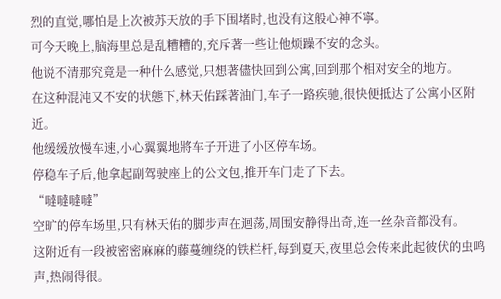烈的直觉,哪怕是上次被苏天放的手下围堵时,也没有这般心神不寧。
可今天晚上,脑海里总是乱糟糟的,充斥著一些让他烦躁不安的念头。
他说不清那究竟是一种什么感觉,只想著儘快回到公寓,回到那个相对安全的地方。
在这种混沌又不安的状態下,林天佑踩著油门,车子一路疾驰,很快便抵达了公寓小区附近。
他缓缓放慢车速,小心翼翼地將车子开进了小区停车场。
停稳车子后,他拿起副驾驶座上的公文包,推开车门走了下去。
“噠噠噠噠”
空旷的停车场里,只有林天佑的脚步声在迴荡,周围安静得出奇,连一丝杂音都没有。
这附近有一段被密密麻麻的藤蔓缠绕的铁栏杆,每到夏天,夜里总会传来此起彼伏的虫鸣声,热闹得很。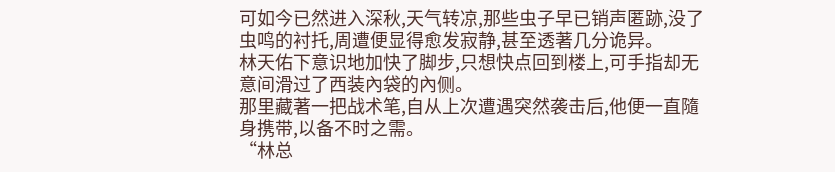可如今已然进入深秋,天气转凉,那些虫子早已销声匿跡,没了虫鸣的衬托,周遭便显得愈发寂静,甚至透著几分诡异。
林天佑下意识地加快了脚步,只想快点回到楼上,可手指却无意间滑过了西装內袋的內侧。
那里藏著一把战术笔,自从上次遭遇突然袭击后,他便一直隨身携带,以备不时之需。
“林总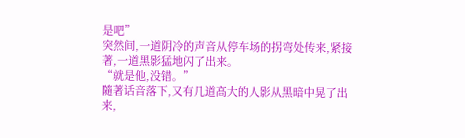是吧”
突然间,一道阴冷的声音从停车场的拐弯处传来,紧接著,一道黑影猛地闪了出来。
“就是他,没错。”
隨著话音落下,又有几道高大的人影从黑暗中晃了出来,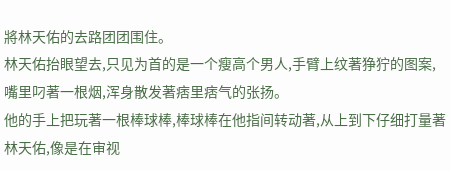將林天佑的去路团团围住。
林天佑抬眼望去,只见为首的是一个瘦高个男人,手臂上纹著狰狞的图案,嘴里叼著一根烟,浑身散发著痞里痞气的张扬。
他的手上把玩著一根棒球棒,棒球棒在他指间转动著,从上到下仔细打量著林天佑,像是在审视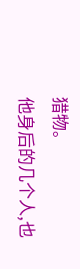猎物。
他身后的几个人,也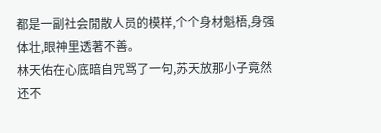都是一副社会閒散人员的模样,个个身材魁梧,身强体壮,眼神里透著不善。
林天佑在心底暗自咒骂了一句,苏天放那小子竟然还不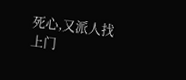死心,又派人找上门